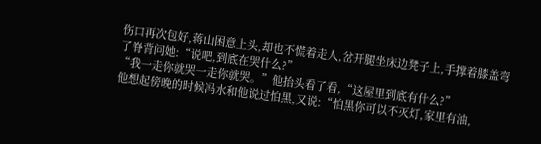伤口再次包好,蒋山困意上头,却也不慌着走人,岔开腿坐床边凳子上,手撑着膝盖弯了脊背问她:“说吧,到底在哭什么?”
“我一走你就哭一走你就哭。”他抬头看了看,“这屋里到底有什么?”
他想起傍晚的时候冯水和他说过怕黑,又说:“怕黑你可以不灭灯,家里有油,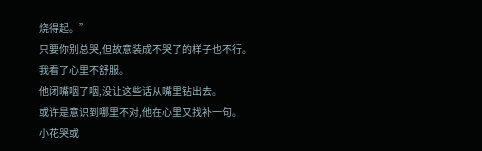烧得起。”
只要你别总哭,但故意装成不哭了的样子也不行。
我看了心里不舒服。
他闭嘴咽了咽,没让这些话从嘴里钻出去。
或许是意识到哪里不对,他在心里又找补一句。
小花哭或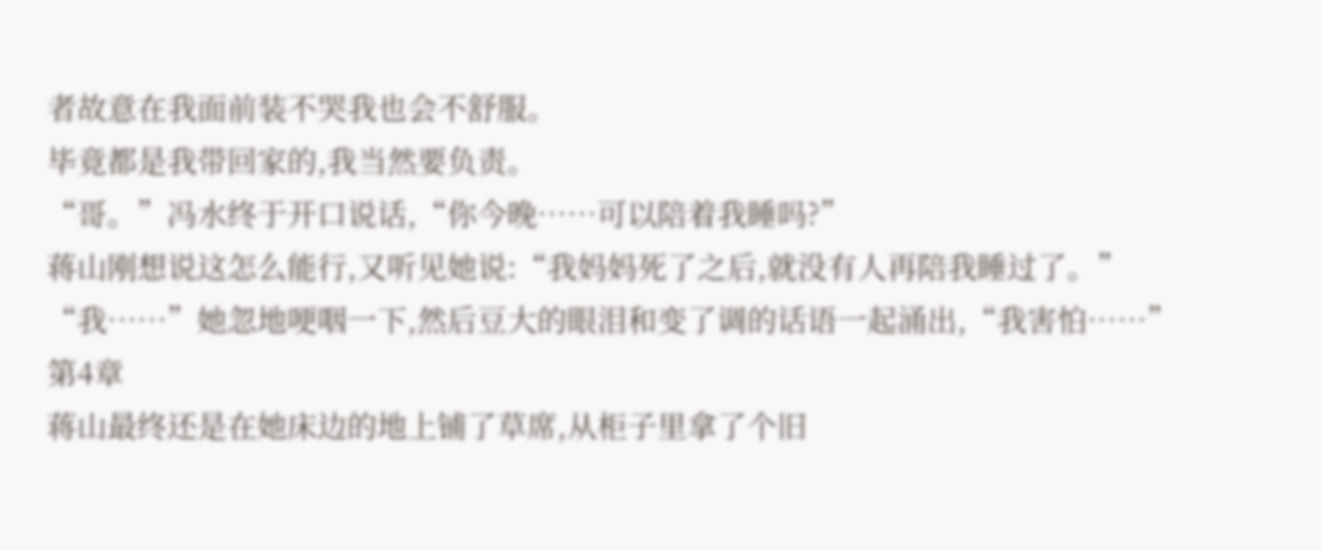者故意在我面前装不哭我也会不舒服。
毕竟都是我带回家的,我当然要负责。
“哥。”冯水终于开口说话,“你今晚……可以陪着我睡吗?”
蒋山刚想说这怎么能行,又听见她说:“我妈妈死了之后,就没有人再陪我睡过了。”
“我……”她忽地哽咽一下,然后豆大的眼泪和变了调的话语一起涌出,“我害怕……”
第4章
蒋山最终还是在她床边的地上铺了草席,从柜子里拿了个旧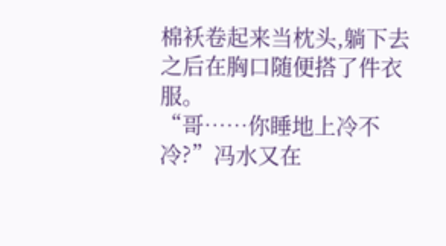棉袄卷起来当枕头,躺下去之后在胸口随便搭了件衣服。
“哥……你睡地上冷不冷?”冯水又在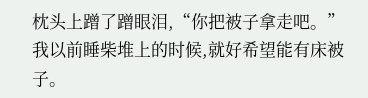枕头上蹭了蹭眼泪,“你把被子拿走吧。”
我以前睡柴堆上的时候,就好希望能有床被子。